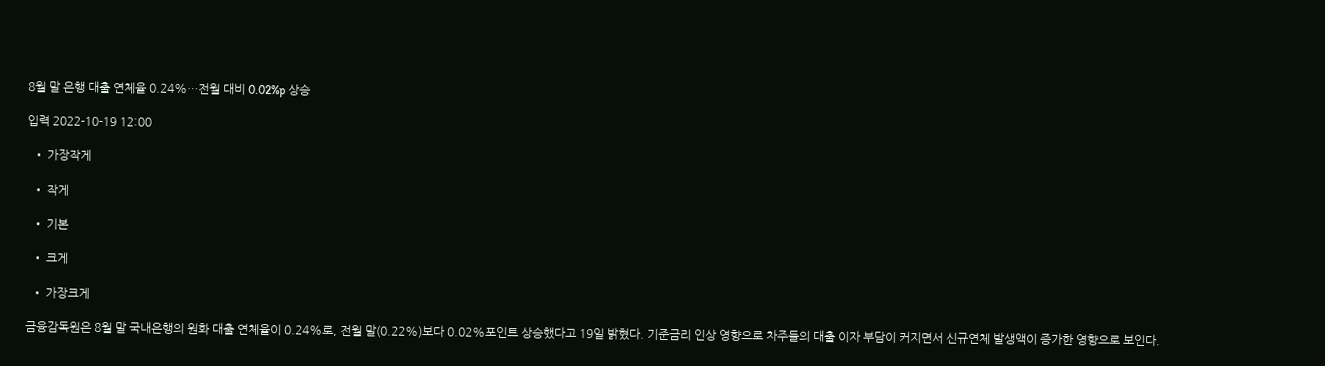8월 말 은행 대출 연체율 0.24%…전월 대비 0.02%p 상승

입력 2022-10-19 12:00

  • 가장작게

  • 작게

  • 기본

  • 크게

  • 가장크게

금융감독원은 8월 말 국내은행의 원화 대출 연체율이 0.24%로, 전월 말(0.22%)보다 0.02%포인트 상승했다고 19일 밝혔다. 기준금리 인상 영향으로 차주들의 대출 이자 부담이 커지면서 신규연체 발생액이 증가한 영향으로 보인다.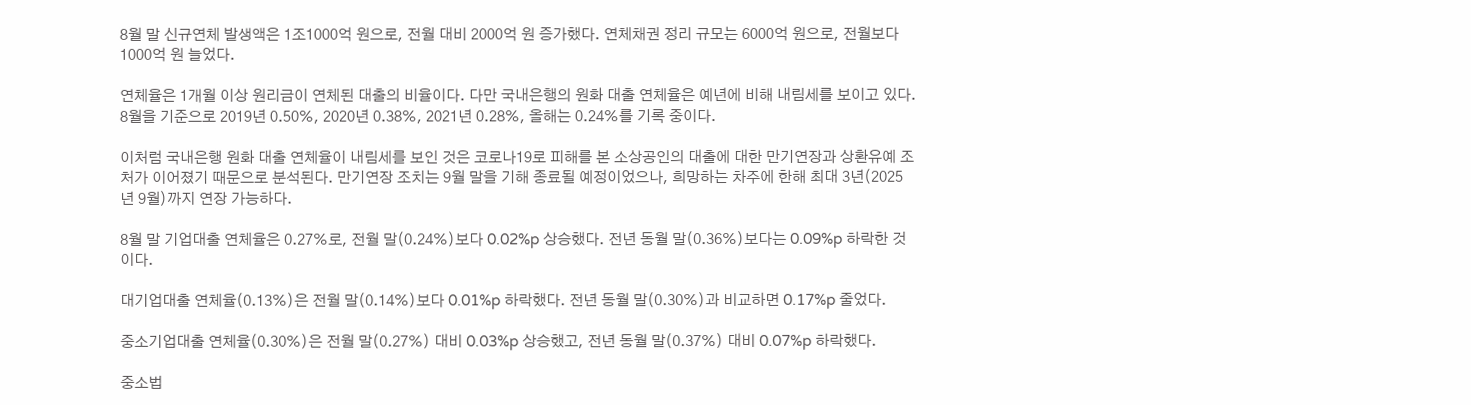8월 말 신규연체 발생액은 1조1000억 원으로, 전월 대비 2000억 원 증가했다. 연체채권 정리 규모는 6000억 원으로, 전월보다 1000억 원 늘었다.

연체율은 1개월 이상 원리금이 연체된 대출의 비율이다. 다만 국내은행의 원화 대출 연체율은 예년에 비해 내림세를 보이고 있다. 8월을 기준으로 2019년 0.50%, 2020년 0.38%, 2021년 0.28%, 올해는 0.24%를 기록 중이다.

이처럼 국내은행 원화 대출 연체율이 내림세를 보인 것은 코로나19로 피해를 본 소상공인의 대출에 대한 만기연장과 상환유예 조처가 이어졌기 때문으로 분석된다. 만기연장 조치는 9월 말을 기해 종료될 예정이었으나, 희망하는 차주에 한해 최대 3년(2025년 9월)까지 연장 가능하다.

8월 말 기업대출 연체율은 0.27%로, 전월 말(0.24%)보다 0.02%p 상승했다. 전년 동월 말(0.36%)보다는 0.09%p 하락한 것이다.

대기업대출 연체율(0.13%)은 전월 말(0.14%)보다 0.01%p 하락했다. 전년 동월 말(0.30%)과 비교하면 0.17%p 줄었다.

중소기업대출 연체율(0.30%)은 전월 말(0.27%) 대비 0.03%p 상승했고, 전년 동월 말(0.37%) 대비 0.07%p 하락했다.

중소법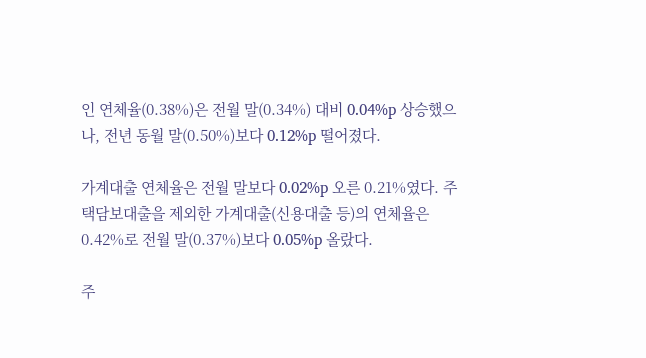인 연체율(0.38%)은 전월 말(0.34%) 대비 0.04%p 상승했으나, 전년 동월 말(0.50%)보다 0.12%p 떨어졌다.

가계대출 연체율은 전월 말보다 0.02%p 오른 0.21%였다. 주택담보대출을 제외한 가계대출(신용대출 등)의 연체율은 0.42%로 전월 말(0.37%)보다 0.05%p 올랐다.

주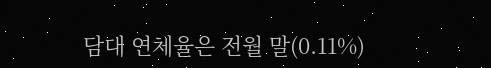담대 연체율은 전월 말(0.11%)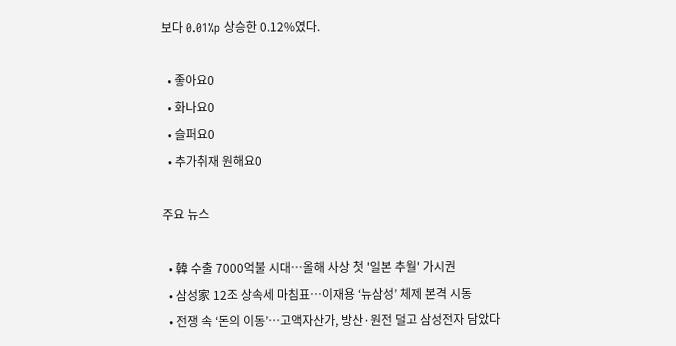보다 0.01%p 상승한 0.12%였다.

  • 좋아요0
  • 화나요0
  • 슬퍼요0
  • 추가취재 원해요0

주요 뉴스

  • 韓 수출 7000억불 시대⋯올해 사상 첫 '일본 추월' 가시권
  • 삼성家 12조 상속세 마침표…이재용 ‘뉴삼성’ 체제 본격 시동
  • 전쟁 속 ‘돈의 이동’…고액자산가, 방산·원전 덜고 삼성전자 담았다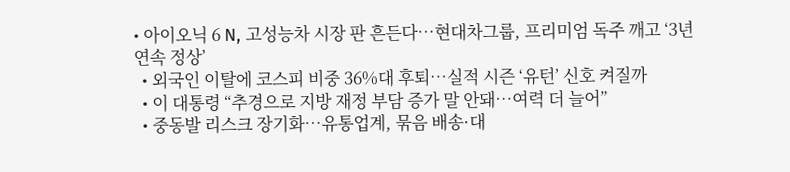• 아이오닉 6 N, 고성능차 시장 판 흔든다…현대차그룹, 프리미엄 독주 깨고 ‘3년 연속 정상’
  • 외국인 이탈에 코스피 비중 36%대 후퇴…실적 시즌 ‘유턴’ 신호 켜질까
  • 이 대통령 “추경으로 지방 재정 부담 증가 말 안돼…여력 더 늘어”
  • 중동발 리스크 장기화…유통업계, 묶음 배송·대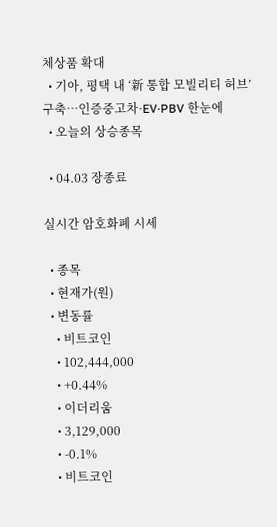체상품 확대
  • 기아, 평택 내 ‘新 통합 모빌리티 허브’ 구축…인증중고차·EV·PBV 한눈에
  • 오늘의 상승종목

  • 04.03 장종료

실시간 암호화폐 시세

  • 종목
  • 현재가(원)
  • 변동률
    • 비트코인
    • 102,444,000
    • +0.44%
    • 이더리움
    • 3,129,000
    • -0.1%
    • 비트코인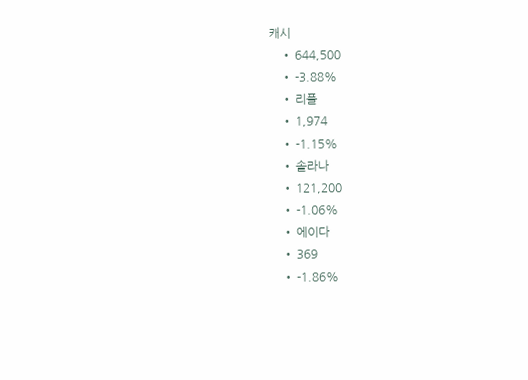캐시
    • 644,500
    • -3.88%
    • 리플
    • 1,974
    • -1.15%
    • 솔라나
    • 121,200
    • -1.06%
    • 에이다
    • 369
    • -1.86%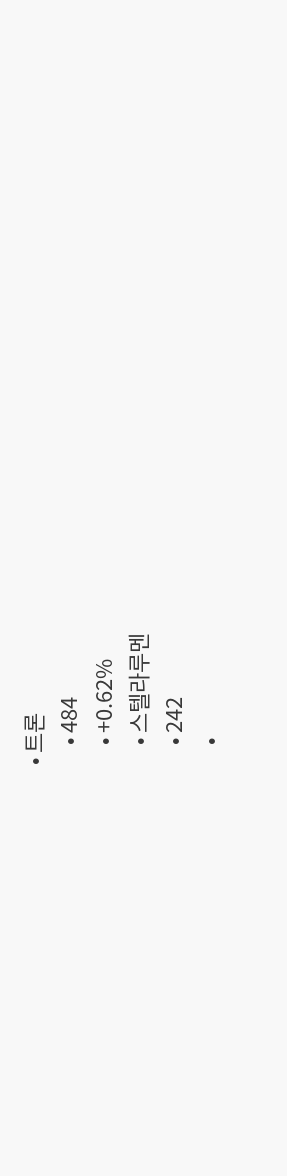• 트론
    • 484
    • +0.62%
    • 스텔라루멘
    • 242
    •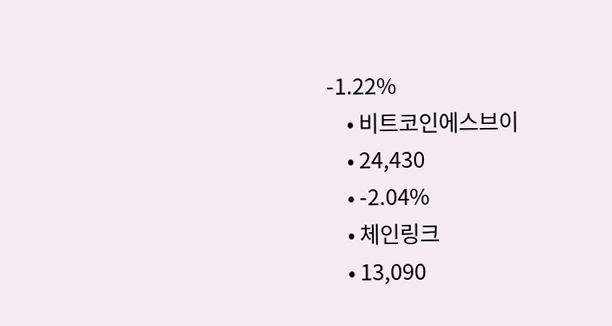-1.22%
    • 비트코인에스브이
    • 24,430
    • -2.04%
    • 체인링크
    • 13,090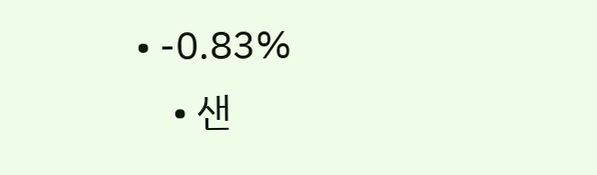• -0.83%
    • 샌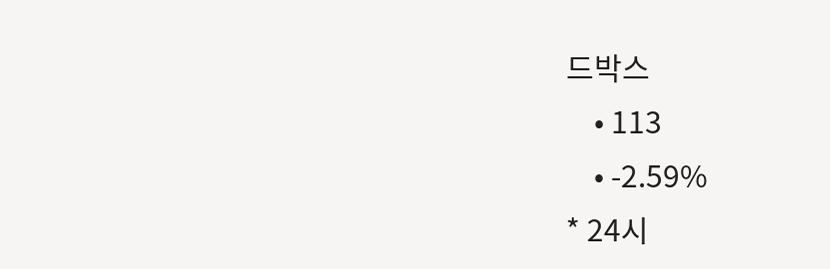드박스
    • 113
    • -2.59%
* 24시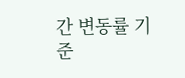간 변동률 기준